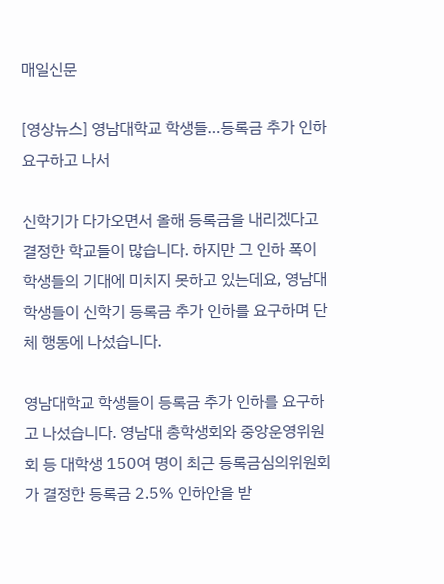매일신문

[영상뉴스] 영남대학교 학생들…등록금 추가 인하 요구하고 나서

신학기가 다가오면서 올해 등록금을 내리겠다고결정한 학교들이 많습니다. 하지만 그 인하 폭이 학생들의 기대에 미치지 못하고 있는데요, 영남대 학생들이 신학기 등록금 추가 인하를 요구하며 단체 행동에 나섰습니다.

영남대학교 학생들이 등록금 추가 인하를 요구하고 나섰습니다. 영남대 총학생회와 중앙운영위원회 등 대학생 150여 명이 최근 등록금심의위원회가 결정한 등록금 2.5% 인하안을 받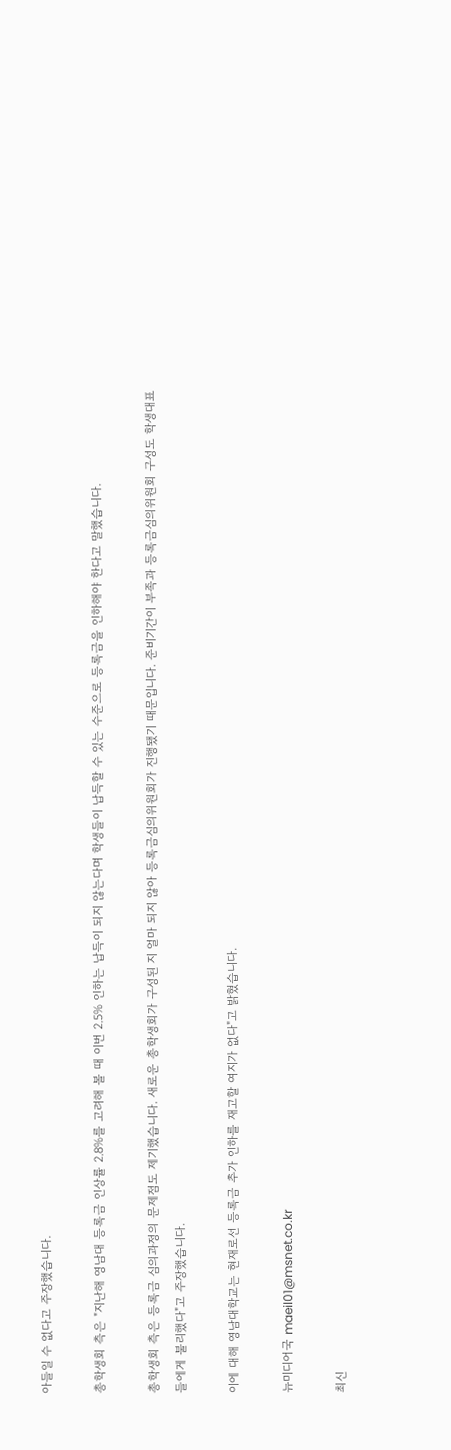아들일 수 없다고 주장했습니다.

총학생회 측은 "지난해 영남대 등록금 인상률 2.8%를 고려해 볼 때 이번 2.5% 인하는 납득이 되지 않는다며 학생들이 납득할 수 있는 수준으로 등록금을 인하해야 한다고 말했습니다.

총학생회 측은 등록금 심의과정의 문제점도 제기했습니다. 새로운 총학생회가 구성된 지 얼마 되지 않아 등록금심의위원회가 진행됐기 때문입니다. 준비기간이 부족과 등록금심의위원회 구성도 학생대표들에게 불리했다"고 주장했습니다.

이에 대해 영남대학교는 현재로선 등록금 추가 인하를 재고할 여지가 없다"고 밝혔습니다.

뉴미디어국 maeil01@msnet.co.kr

최신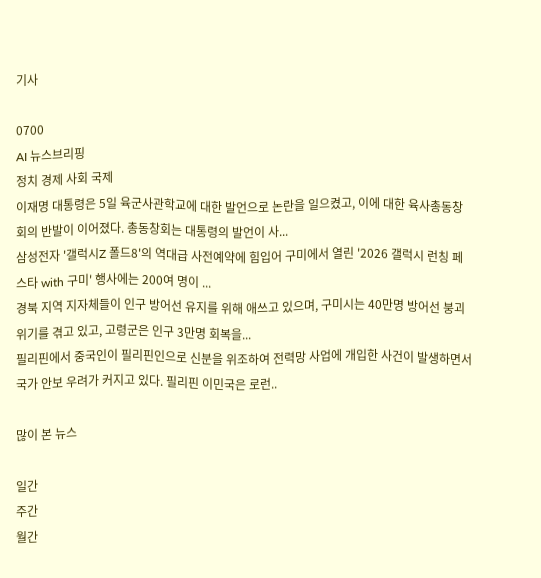기사

0700
AI 뉴스브리핑
정치 경제 사회 국제
이재명 대통령은 5일 육군사관학교에 대한 발언으로 논란을 일으켰고, 이에 대한 육사총동창회의 반발이 이어졌다. 총동창회는 대통령의 발언이 사...
삼성전자 '갤럭시Z 폴드8'의 역대급 사전예약에 힘입어 구미에서 열린 '2026 갤럭시 런칭 페스타 with 구미' 행사에는 200여 명이 ...
경북 지역 지자체들이 인구 방어선 유지를 위해 애쓰고 있으며, 구미시는 40만명 방어선 붕괴 위기를 겪고 있고, 고령군은 인구 3만명 회복을...
필리핀에서 중국인이 필리핀인으로 신분을 위조하여 전력망 사업에 개입한 사건이 발생하면서 국가 안보 우려가 커지고 있다. 필리핀 이민국은 로런..

많이 본 뉴스

일간
주간
월간